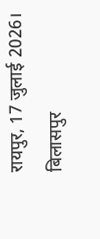रायपुर, 17 जुलाई 2026।
बिलासपुर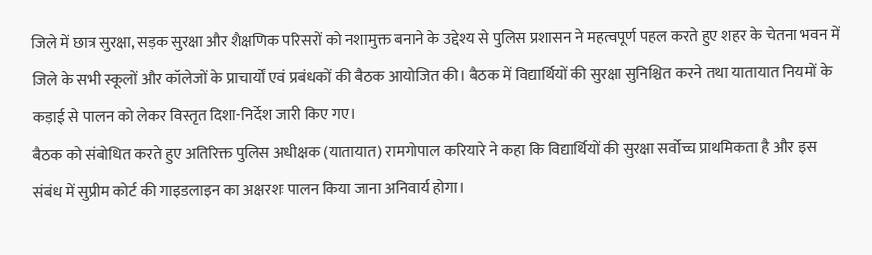जिले में छात्र सुरक्षा, सड़क सुरक्षा और शैक्षणिक परिसरों को नशामुक्त बनाने के उद्देश्य से पुलिस प्रशासन ने महत्वपूर्ण पहल करते हुए शहर के चेतना भवन में जिले के सभी स्कूलों और कॉलेजों के प्राचार्यों एवं प्रबंधकों की बैठक आयोजित की। बैठक में विद्यार्थियों की सुरक्षा सुनिश्चित करने तथा यातायात नियमों के कड़ाई से पालन को लेकर विस्तृत दिशा-निर्देश जारी किए गए।
बैठक को संबोधित करते हुए अतिरिक्त पुलिस अधीक्षक (यातायात) रामगोपाल करियारे ने कहा कि विद्यार्थियों की सुरक्षा सर्वोच्च प्राथमिकता है और इस संबंध में सुप्रीम कोर्ट की गाइडलाइन का अक्षरशः पालन किया जाना अनिवार्य होगा।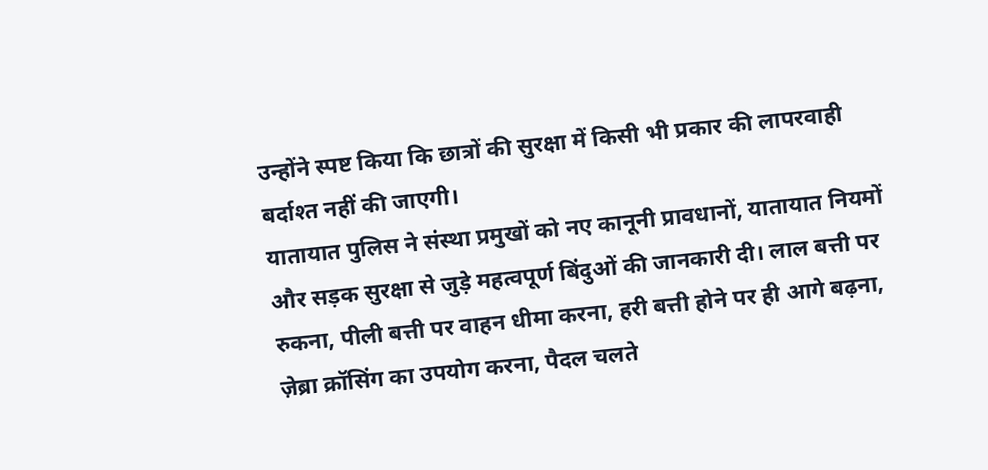उन्होंने स्पष्ट किया कि छात्रों की सुरक्षा में किसी भी प्रकार की लापरवाही बर्दाश्त नहीं की जाएगी।
यातायात पुलिस ने संस्था प्रमुखों को नए कानूनी प्रावधानों, यातायात नियमों और सड़क सुरक्षा से जुड़े महत्वपूर्ण बिंदुओं की जानकारी दी। लाल बत्ती पर रुकना, पीली बत्ती पर वाहन धीमा करना, हरी बत्ती होने पर ही आगे बढ़ना, ज़ेब्रा क्रॉसिंग का उपयोग करना, पैदल चलते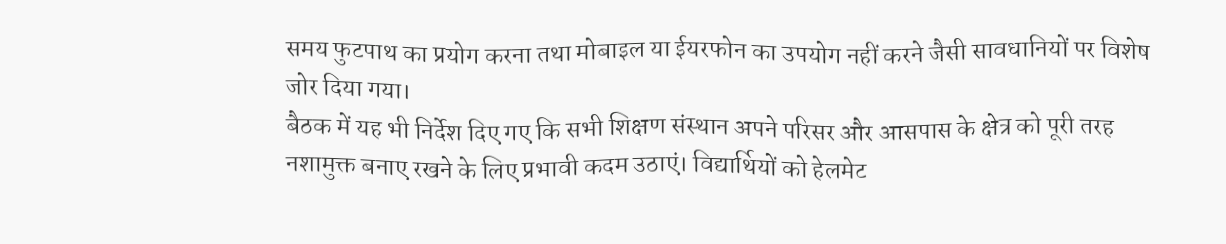समय फुटपाथ का प्रयोग करना तथा मोबाइल या ईयरफोन का उपयोग नहीं करने जैसी सावधानियों पर विशेष जोर दिया गया।
बैठक में यह भी निर्देश दिए गए कि सभी शिक्षण संस्थान अपने परिसर और आसपास के क्षेत्र को पूरी तरह नशामुक्त बनाए रखने के लिए प्रभावी कदम उठाएं। विद्यार्थियों को हेलमेट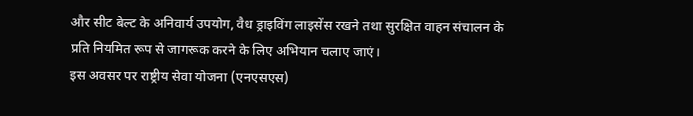और सीट बेल्ट के अनिवार्य उपयोग, वैध ड्राइविंग लाइसेंस रखने तथा सुरक्षित वाहन संचालन के प्रति नियमित रूप से जागरूक करने के लिए अभियान चलाए जाएं।
इस अवसर पर राष्ट्रीय सेवा योजना (एनएसएस)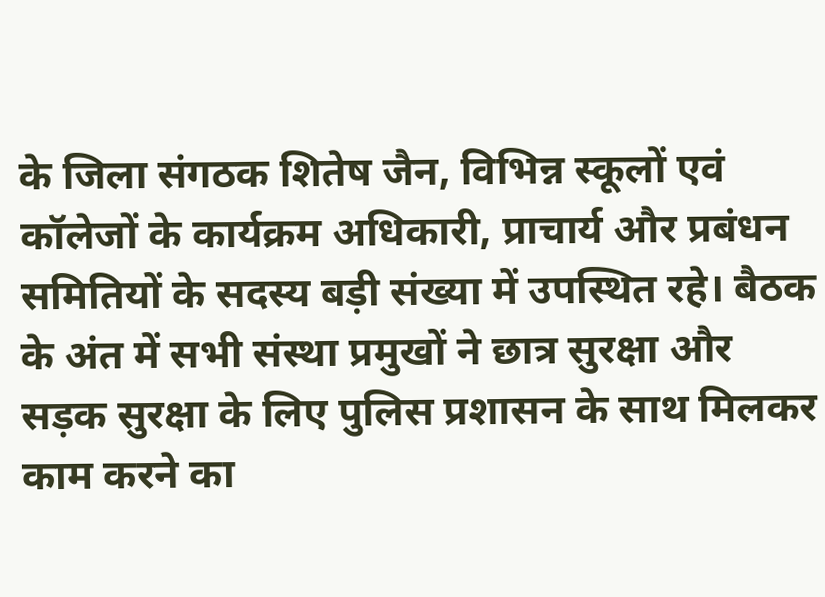के जिला संगठक शितेष जैन, विभिन्न स्कूलों एवं कॉलेजों के कार्यक्रम अधिकारी, प्राचार्य और प्रबंधन समितियों के सदस्य बड़ी संख्या में उपस्थित रहे। बैठक के अंत में सभी संस्था प्रमुखों ने छात्र सुरक्षा और सड़क सुरक्षा के लिए पुलिस प्रशासन के साथ मिलकर काम करने का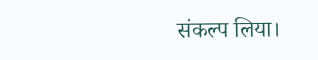संकल्प लिया।